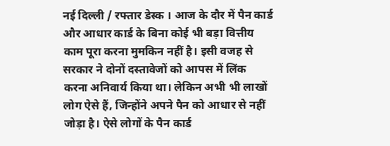नई दिल्ली / रफ्तार डेस्क । आज के दौर में पैन कार्ड और आधार कार्ड के बिना कोई भी बड़ा वित्तीय काम पूरा करना मुमकिन नहीं है। इसी वजह से सरकार ने दोनों दस्तावेजों को आपस में लिंक करना अनिवार्य किया था। लेकिन अभी भी लाखों लोग ऐसे हैं, जिन्होंने अपने पैन को आधार से नहीं जोड़ा है। ऐसे लोगों के पैन कार्ड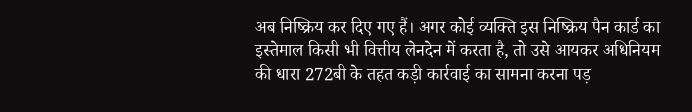अब निष्क्रिय कर दिए गए हैं। अगर कोई व्यक्ति इस निष्क्रिय पैन कार्ड का इस्तेमाल किसी भी वित्तीय लेनदेन में करता है, तो उसे आयकर अधिनियम की धारा 272बी के तहत कड़ी कार्रवाई का सामना करना पड़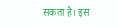सकता है। इस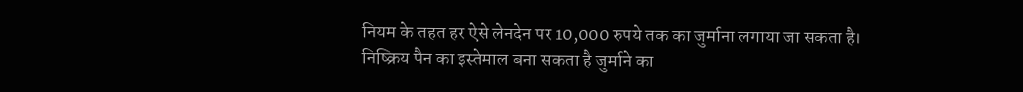नियम के तहत हर ऐसे लेनदेन पर 10,000 रुपये तक का जुर्माना लगाया जा सकता है।
निष्क्रिय पैन का इस्तेमाल बना सकता है जुर्माने का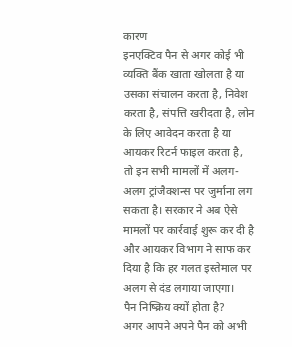कारण
इनएक्टिव पैन से अगर कोई भी व्यक्ति बैंक खाता खोलता है या उसका संचालन करता है, निवेश करता है, संपत्ति खरीदता है, लोन के लिए आवेदन करता है या आयकर रिटर्न फाइल करता है, तो इन सभी मामलों में अलग-अलग ट्रांजैक्शन्स पर जुर्माना लग सकता है। सरकार ने अब ऐसे मामलों पर कार्रवाई शुरू कर दी है और आयकर विभाग ने साफ कर दिया है कि हर गलत इस्तेमाल पर अलग से दंड लगाया जाएगा।
पैन निष्क्रिय क्यों होता है?
अगर आपने अपने पैन को अभी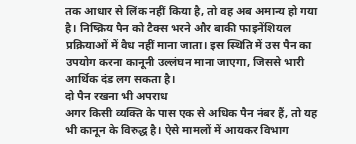तक आधार से लिंक नहीं किया है, तो वह अब अमान्य हो गया है। निष्क्रिय पैन को टैक्स भरने और बाकी फाइनेंशियल प्रक्रियाओं में वैध नहीं माना जाता। इस स्थिति में उस पैन का उपयोग करना कानूनी उल्लंघन माना जाएगा, जिससे भारी आर्थिक दंड लग सकता है।
दो पैन रखना भी अपराध
अगर किसी व्यक्ति के पास एक से अधिक पैन नंबर हैं, तो यह भी कानून के विरुद्ध है। ऐसे मामलों में आयकर विभाग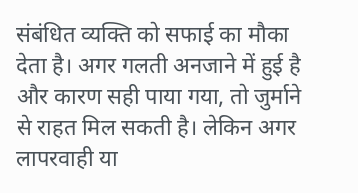संबंधित व्यक्ति को सफाई का मौका देता है। अगर गलती अनजाने में हुई है और कारण सही पाया गया, तो जुर्माने से राहत मिल सकती है। लेकिन अगर लापरवाही या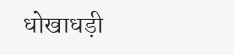धोखाधड़ी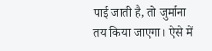पाई जाती है, तो जुर्माना तय किया जाएगा। ऐसे में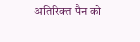अतिरिक्त पैन को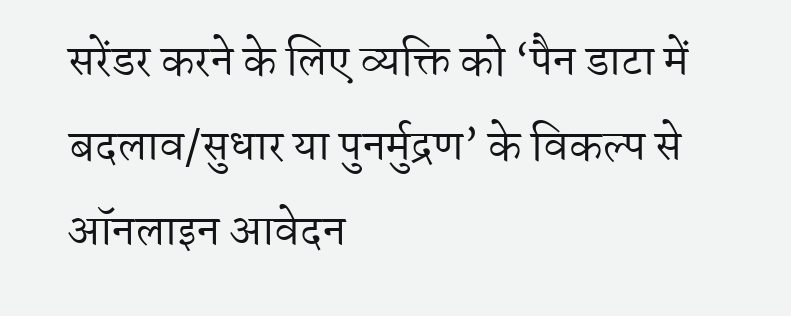सरेंडर करने के लिए व्यक्ति को ‘पैन डाटा में बदलाव/सुधार या पुनर्मुद्रण’ के विकल्प से ऑनलाइन आवेदन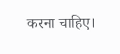करना चाहिए।